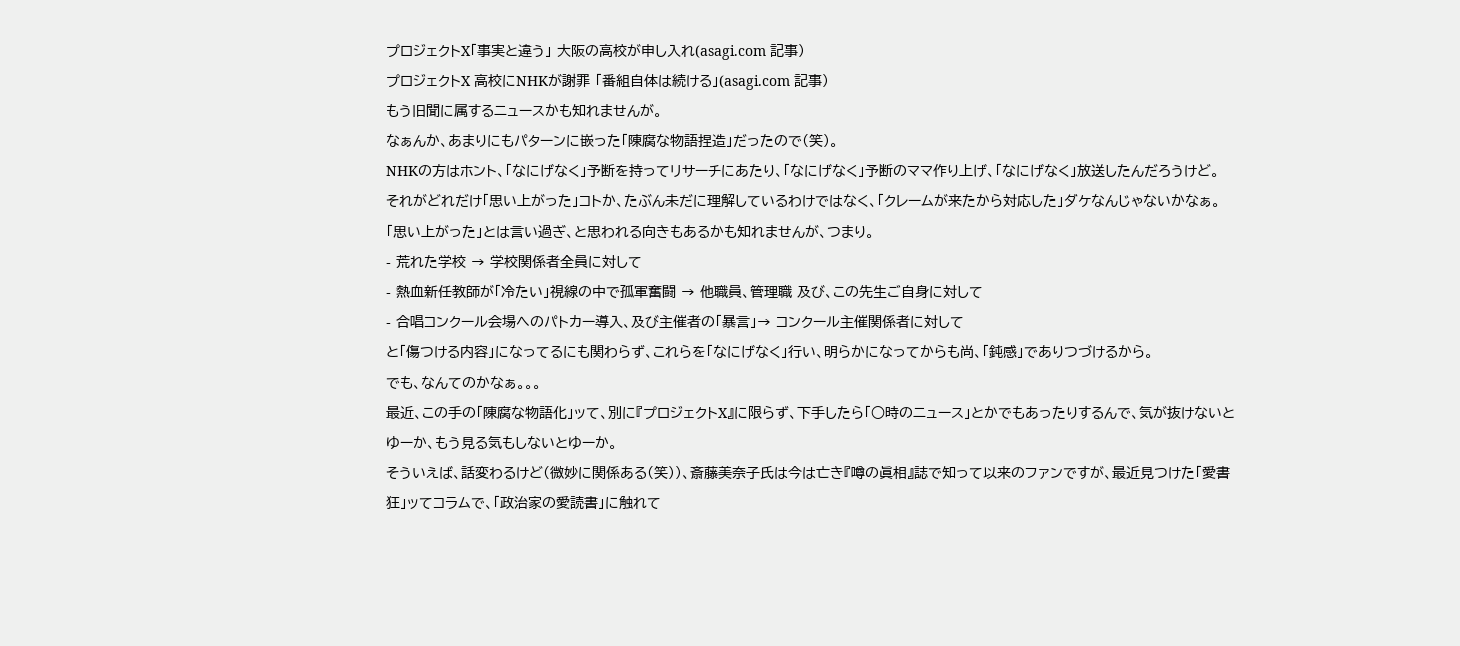プロジェクトX「事実と違う」 大阪の高校が申し入れ(asagi.com 記事)
プロジェクトX 高校にNHKが謝罪 「番組自体は続ける」(asagi.com 記事)
もう旧聞に属するニュースかも知れませんが。
なぁんか、あまりにもパターンに嵌った「陳腐な物語捏造」だったので(笑)。
NHKの方はホント、「なにげなく」予断を持ってリサーチにあたり、「なにげなく」予断のママ作り上げ、「なにげなく」放送したんだろうけど。
それがどれだけ「思い上がった」コトか、たぶん未だに理解しているわけではなく、「クレームが来たから対応した」ダケなんじゃないかなぁ。
「思い上がった」とは言い過ぎ、と思われる向きもあるかも知れませんが、つまり。
- 荒れた学校 → 学校関係者全員に対して
- 熱血新任教師が「冷たい」視線の中で孤軍奮闘 → 他職員、管理職 及び、この先生ご自身に対して
- 合唱コンクール会場へのパトカー導入、及び主催者の「暴言」→ コンクール主催関係者に対して
と「傷つける内容」になってるにも関わらず、これらを「なにげなく」行い、明らかになってからも尚、「鈍感」でありつづけるから。
でも、なんてのかなぁ。。。
最近、この手の「陳腐な物語化」ッて、別に『プロジェクトX』に限らず、下手したら「○時のニュース」とかでもあったりするんで、気が抜けないとゆーか、もう見る気もしないとゆーか。
そういえば、話変わるけど(微妙に関係ある(笑))、斎藤美奈子氏は今は亡き『噂の眞相』誌で知って以来のファンですが、最近見つけた「愛書狂」ッてコラムで、「政治家の愛読書」に触れて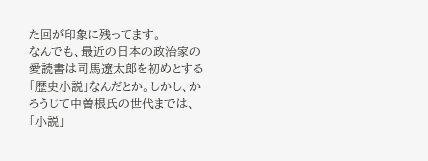た回が印象に残ってます。
なんでも、最近の日本の政治家の愛読書は司馬遼太郎を初めとする「歴史小説」なんだとか。しかし、かろうじて中曽根氏の世代までは、「小説」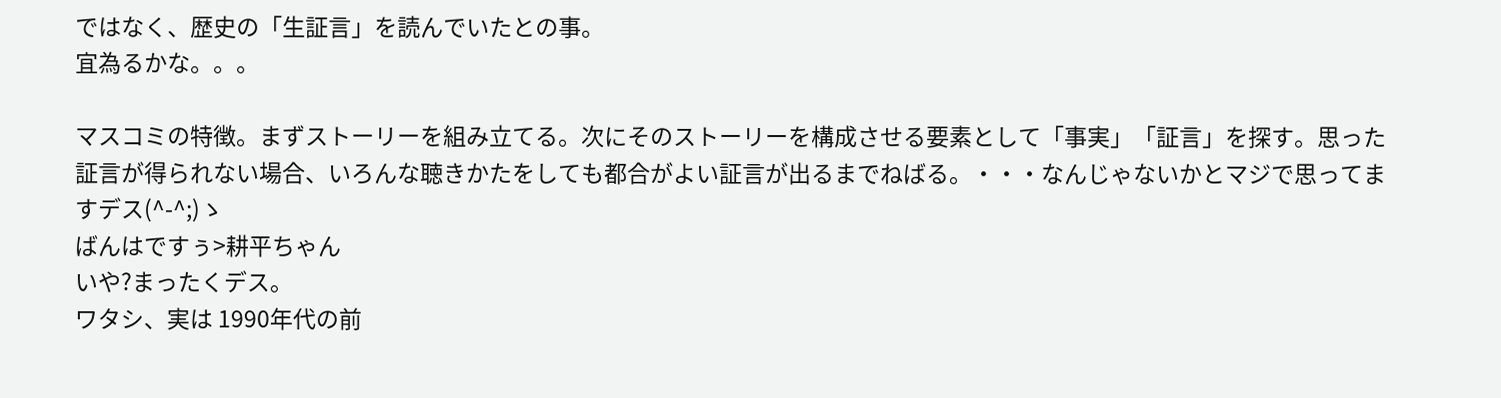ではなく、歴史の「生証言」を読んでいたとの事。
宜為るかな。。。

マスコミの特徴。まずストーリーを組み立てる。次にそのストーリーを構成させる要素として「事実」「証言」を探す。思った証言が得られない場合、いろんな聴きかたをしても都合がよい証言が出るまでねばる。・・・なんじゃないかとマジで思ってますデス(^-^;)ゝ
ばんはですぅ>耕平ちゃん
いや?まったくデス。
ワタシ、実は 1990年代の前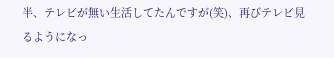半、テレビが無い生活してたんですが(笑)、再びテレビ見るようになっ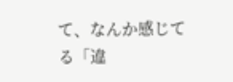て、なんか感じてる「違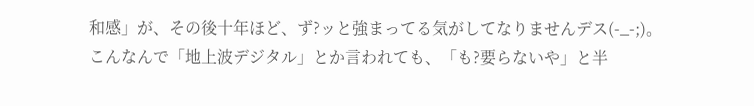和感」が、その後十年ほど、ず?ッと強まってる気がしてなりませんデス(-_-;)。
こんなんで「地上波デジタル」とか言われても、「も?要らないや」と半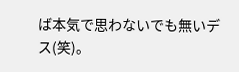ば本気で思わないでも無いデス(笑)。